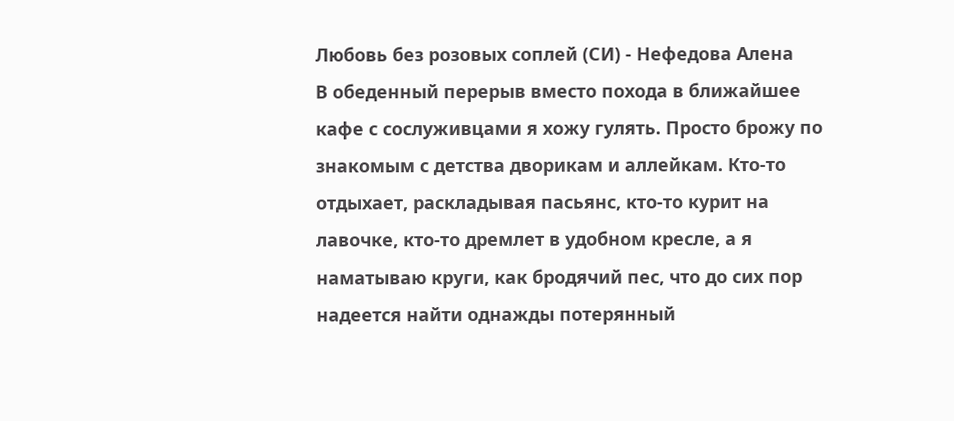Любовь без розовых соплей (СИ) - Нефедова Алена
В обеденный перерыв вместо похода в ближайшее кафе с сослуживцами я хожу гулять. Просто брожу по знакомым с детства дворикам и аллейкам. Кто-то отдыхает, раскладывая пасьянс, кто-то курит на лавочке, кто-то дремлет в удобном кресле, а я наматываю круги, как бродячий пес, что до сих пор надеется найти однажды потерянный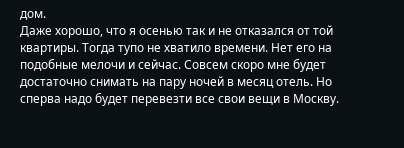дом.
Даже хорошо, что я осенью так и не отказался от той квартиры. Тогда тупо не хватило времени. Нет его на подобные мелочи и сейчас. Совсем скоро мне будет достаточно снимать на пару ночей в месяц отель. Но сперва надо будет перевезти все свои вещи в Москву.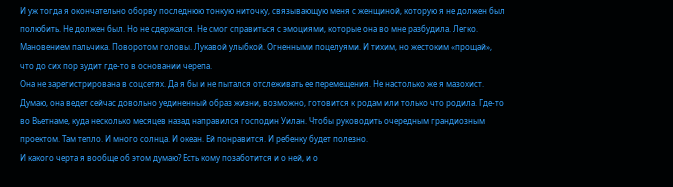И уж тогда я окончательно оборву последнюю тонкую ниточку, связывающую меня с женщиной, которую я не должен был полюбить. Не должен был. Но не сдержался. Не смог справиться с эмоциями, которые она во мне разбудила. Легко. Мановением пальчика. Поворотом головы. Лукавой улыбкой. Огненными поцелуями. И тихим, но жестоким «прощай», что до сих пор зудит где-то в основании черепа.
Она не зарегистрирована в соцсетях. Да я бы и не пытался отслеживать ее перемещения. Не настолько же я мазохист. Думаю, она ведет сейчас довольно уединенный образ жизни, возможно, готовится к родам или только что родила. Где-то во Вьетнаме, куда несколько месяцев назад направился господин Уилан. Чтобы руководить очередным грандиозным проектом. Там тепло. И много солнца. И океан. Ей понравится. И ребенку будет полезно.
И какого черта я вообще об этом думаю? Есть кому позаботится и о ней, и о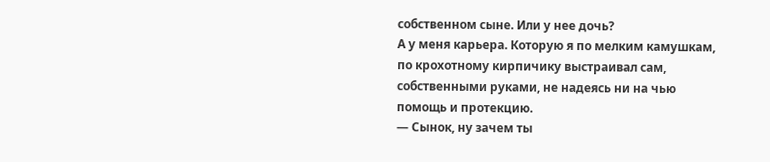собственном сыне. Или у нее дочь?
А у меня карьера. Которую я по мелким камушкам, по крохотному кирпичику выстраивал сам, собственными руками, не надеясь ни на чью помощь и протекцию.
— Сынок, ну зачем ты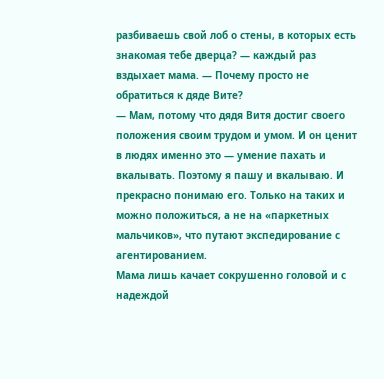разбиваешь свой лоб о стены, в которых есть знакомая тебе дверца? — каждый раз вздыхает мама. — Почему просто не обратиться к дяде Вите?
— Мам, потому что дядя Витя достиг своего положения своим трудом и умом. И он ценит в людях именно это — умение пахать и вкалывать. Поэтому я пашу и вкалываю. И прекрасно понимаю его. Только на таких и можно положиться, а не на «паркетных мальчиков», что путают экспедирование с агентированием.
Мама лишь качает сокрушенно головой и с надеждой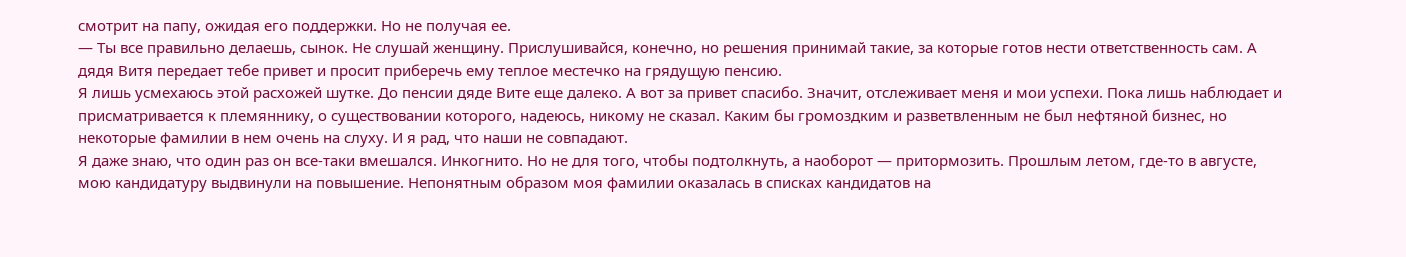смотрит на папу, ожидая его поддержки. Но не получая ее.
— Ты все правильно делаешь, сынок. Не слушай женщину. Прислушивайся, конечно, но решения принимай такие, за которые готов нести ответственность сам. А дядя Витя передает тебе привет и просит приберечь ему теплое местечко на грядущую пенсию.
Я лишь усмехаюсь этой расхожей шутке. До пенсии дяде Вите еще далеко. А вот за привет спасибо. Значит, отслеживает меня и мои успехи. Пока лишь наблюдает и присматривается к племяннику, о существовании которого, надеюсь, никому не сказал. Каким бы громоздким и разветвленным не был нефтяной бизнес, но некоторые фамилии в нем очень на слуху. И я рад, что наши не совпадают.
Я даже знаю, что один раз он все-таки вмешался. Инкогнито. Но не для того, чтобы подтолкнуть, а наоборот — притормозить. Прошлым летом, где-то в августе, мою кандидатуру выдвинули на повышение. Непонятным образом моя фамилии оказалась в списках кандидатов на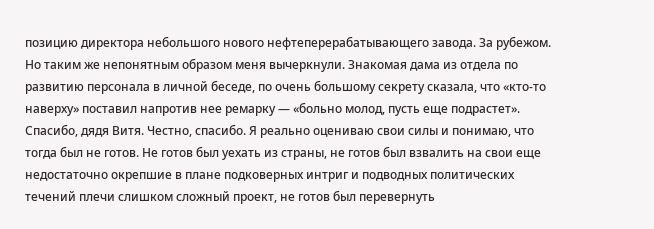позицию директора небольшого нового нефтеперерабатывающего завода. За рубежом. Но таким же непонятным образом меня вычеркнули. Знакомая дама из отдела по развитию персонала в личной беседе, по очень большому секрету сказала, что «кто-то наверху» поставил напротив нее ремарку — «больно молод, пусть еще подрастет».
Спасибо, дядя Витя. Честно, спасибо. Я реально оцениваю свои силы и понимаю, что тогда был не готов. Не готов был уехать из страны, не готов был взвалить на свои еще недостаточно окрепшие в плане подковерных интриг и подводных политических течений плечи слишком сложный проект, не готов был перевернуть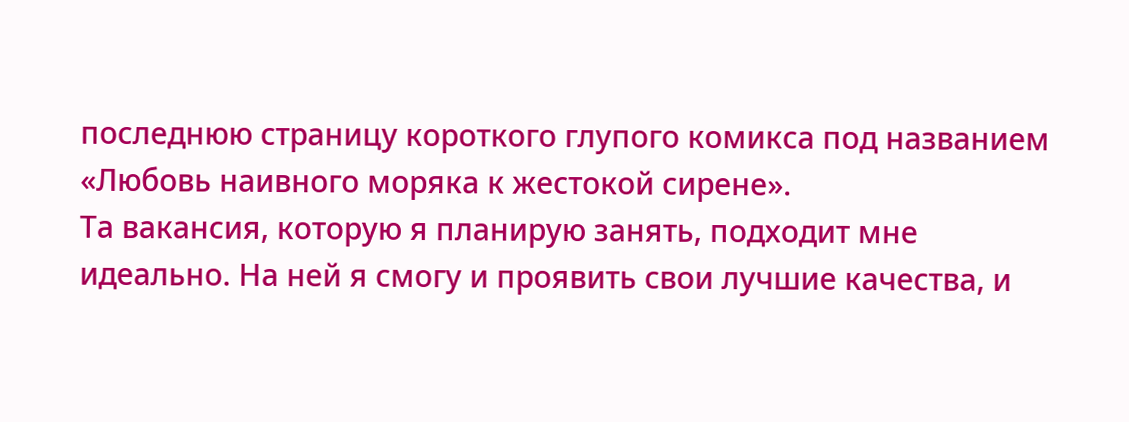последнюю страницу короткого глупого комикса под названием «Любовь наивного моряка к жестокой сирене».
Та вакансия, которую я планирую занять, подходит мне идеально. На ней я смогу и проявить свои лучшие качества, и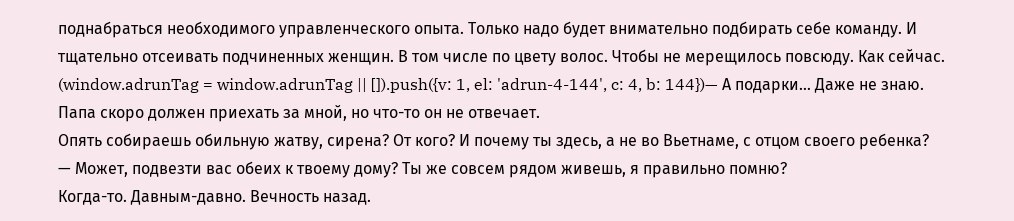поднабраться необходимого управленческого опыта. Только надо будет внимательно подбирать себе команду. И тщательно отсеивать подчиненных женщин. В том числе по цвету волос. Чтобы не мерещилось повсюду. Как сейчас.
(window.adrunTag = window.adrunTag || []).push({v: 1, el: 'adrun-4-144', c: 4, b: 144})— А подарки… Даже не знаю. Папа скоро должен приехать за мной, но что-то он не отвечает.
Опять собираешь обильную жатву, сирена? От кого? И почему ты здесь, а не во Вьетнаме, с отцом своего ребенка?
— Может, подвезти вас обеих к твоему дому? Ты же совсем рядом живешь, я правильно помню?
Когда-то. Давным-давно. Вечность назад.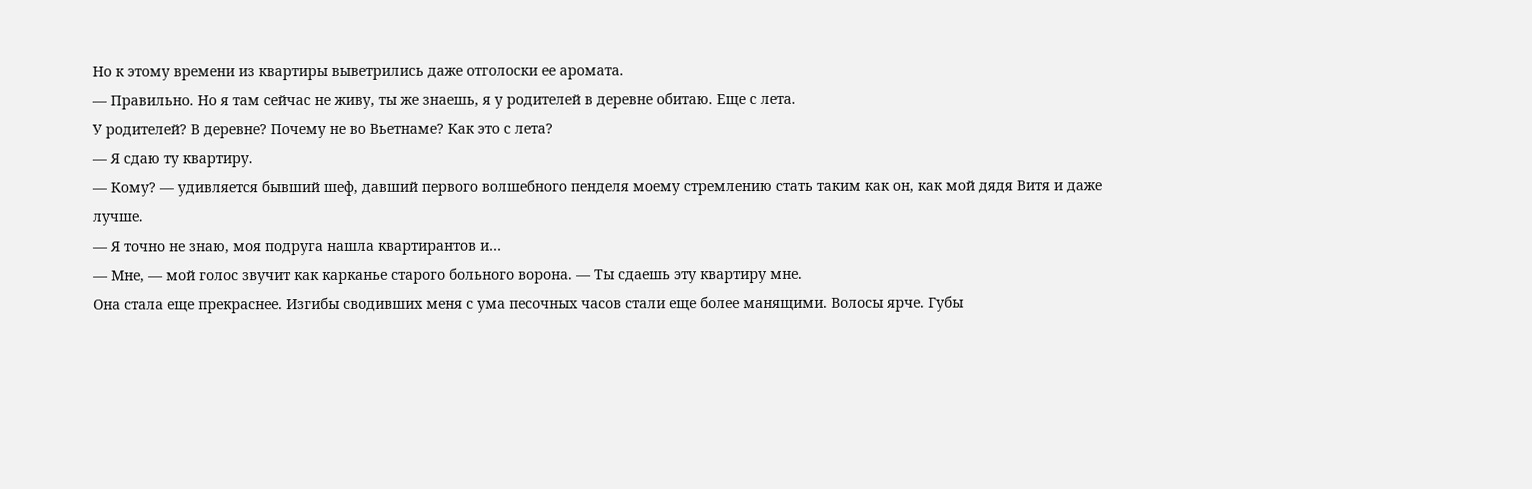Но к этому времени из квартиры выветрились даже отголоски ее аромата.
— Правильно. Но я там сейчас не живу, ты же знаешь, я у родителей в деревне обитаю. Еще с лета.
У родителей? В деревне? Почему не во Вьетнаме? Как это с лета?
— Я сдаю ту квартиру.
— Кому? — удивляется бывший шеф, давший первого волшебного пенделя моему стремлению стать таким как он, как мой дядя Витя и даже лучше.
— Я точно не знаю, моя подруга нашла квартирантов и…
— Мне, — мой голос звучит как карканье старого больного ворона. — Ты сдаешь эту квартиру мне.
Она стала еще прекраснее. Изгибы сводивших меня с ума песочных часов стали еще более манящими. Волосы ярче. Губы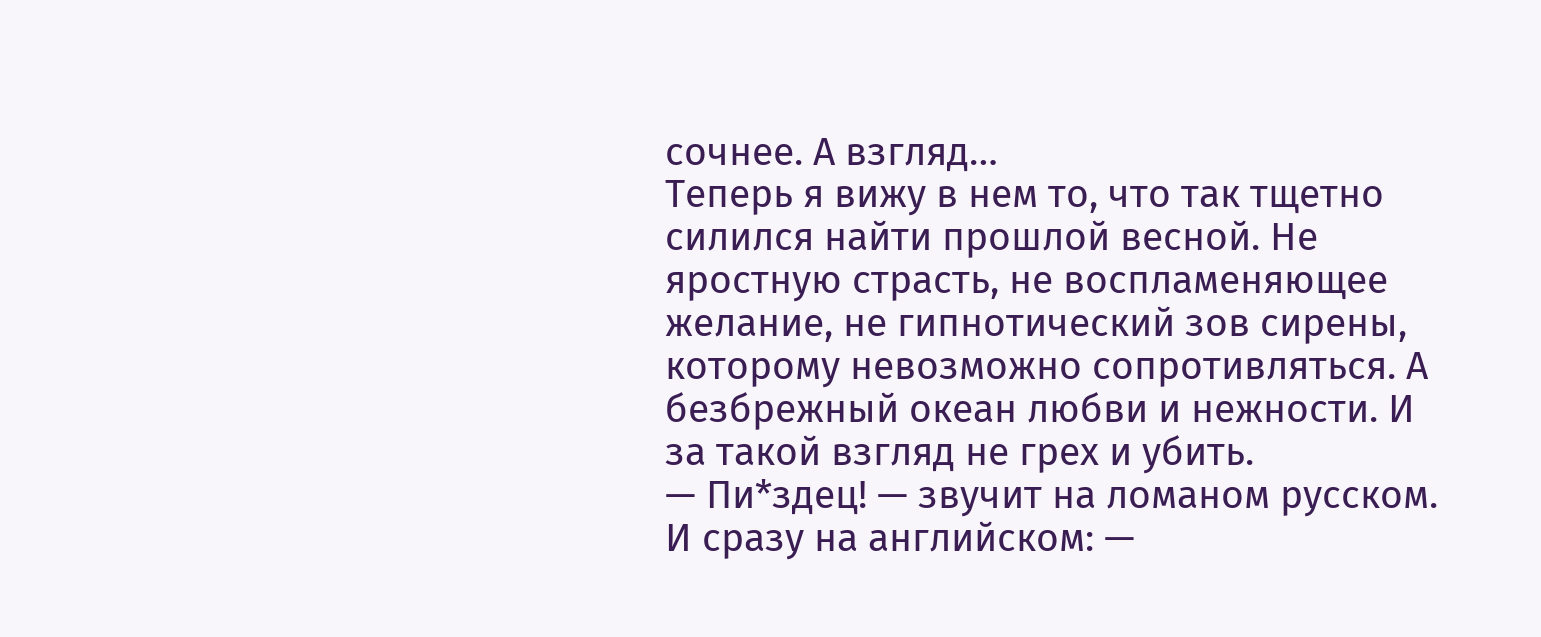сочнее. А взгляд…
Теперь я вижу в нем то, что так тщетно силился найти прошлой весной. Не яростную страсть, не воспламеняющее желание, не гипнотический зов сирены, которому невозможно сопротивляться. А безбрежный океан любви и нежности. И за такой взгляд не грех и убить.
— Пи*здец! — звучит на ломаном русском. И сразу на английском: —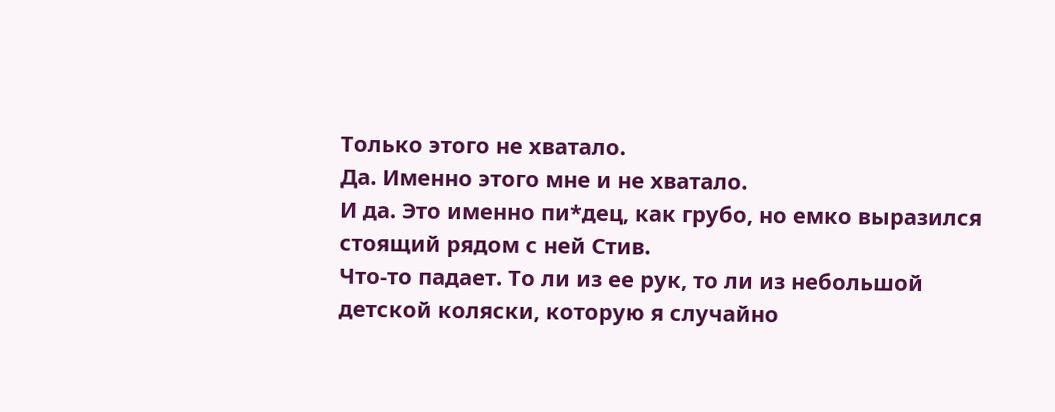Только этого не хватало.
Да. Именно этого мне и не хватало.
И да. Это именно пи*дец, как грубо, но емко выразился стоящий рядом с ней Стив.
Что-то падает. То ли из ее рук, то ли из небольшой детской коляски, которую я случайно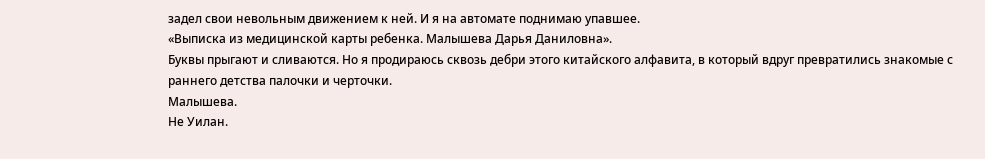задел свои невольным движением к ней. И я на автомате поднимаю упавшее.
«Выписка из медицинской карты ребенка. Малышева Дарья Даниловна».
Буквы прыгают и сливаются. Но я продираюсь сквозь дебри этого китайского алфавита, в который вдруг превратились знакомые с раннего детства палочки и черточки.
Малышева.
Не Уилан.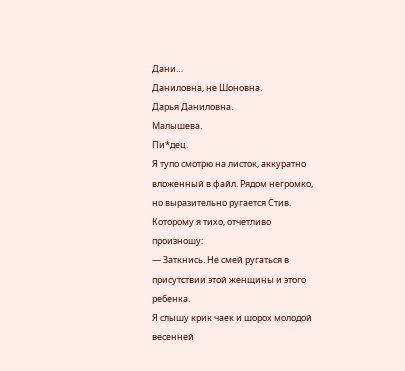Дани…
Даниловна, не Шоновна.
Дарья Даниловна.
Малышева.
Пи*дец.
Я тупо смотрю на листок, аккуратно вложенный в файл. Рядом негромко, но выразительно ругается Стив. Которому я тихо, отчетливо произношу:
— Заткнись. Не смей ругаться в присутствии этой женщины и этого ребенка.
Я слышу крик чаек и шорох молодой весенней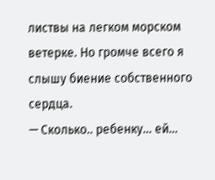листвы на легком морском ветерке. Но громче всего я слышу биение собственного сердца.
— Сколько.. ребенку… ей…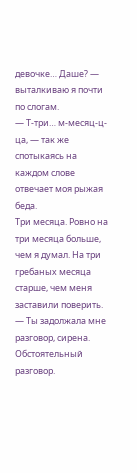девочке… Даше? — выталкиваю я почти по слогам.
— Т-три… м-месяц-ц-ца, — так же спотыкаясь на каждом слове отвечает моя рыжая беда.
Три месяца. Ровно на три месяца больше, чем я думал. На три гребаных месяца старше, чем меня заставили поверить.
— Ты задолжала мне разговор, сирена. Обстоятельный разговор.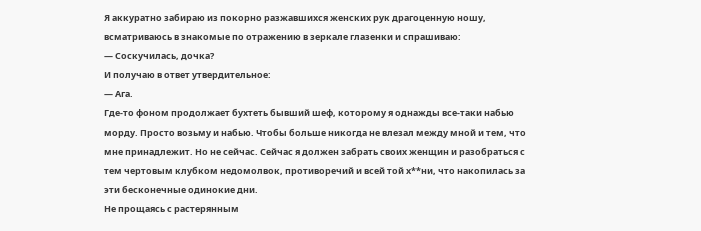Я аккуратно забираю из покорно разжавшихся женских рук драгоценную ношу, всматриваюсь в знакомые по отражению в зеркале глазенки и спрашиваю:
— Соскучилась, дочка?
И получаю в ответ утвердительное:
— Ага.
Где-то фоном продолжает бухтеть бывший шеф, которому я однажды все-таки набью морду. Просто возьму и набью. Чтобы больше никогда не влезал между мной и тем, что мне принадлежит. Но не сейчас. Сейчас я должен забрать своих женщин и разобраться с тем чертовым клубком недомолвок, противоречий и всей той х**ни, что накопилась за эти бесконечные одинокие дни.
Не прощаясь с растерянным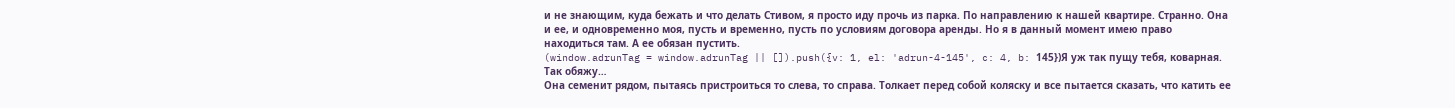и не знающим, куда бежать и что делать Стивом, я просто иду прочь из парка. По направлению к нашей квартире. Странно. Она и ее, и одновременно моя, пусть и временно, пусть по условиям договора аренды. Но я в данный момент имею право находиться там. А ее обязан пустить.
(window.adrunTag = window.adrunTag || []).push({v: 1, el: 'adrun-4-145', c: 4, b: 145})Я уж так пущу тебя, коварная. Так обяжу…
Она семенит рядом, пытаясь пристроиться то слева, то справа. Толкает перед собой коляску и все пытается сказать, что катить ее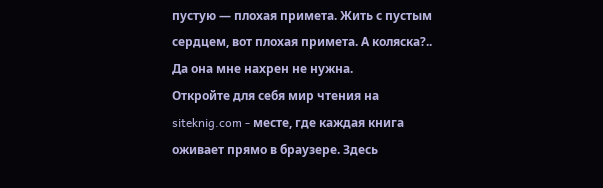пустую — плохая примета. Жить с пустым сердцем, вот плохая примета. А коляска?.. Да она мне нахрен не нужна.
Откройте для себя мир чтения на siteknig.com - месте, где каждая книга оживает прямо в браузере. Здесь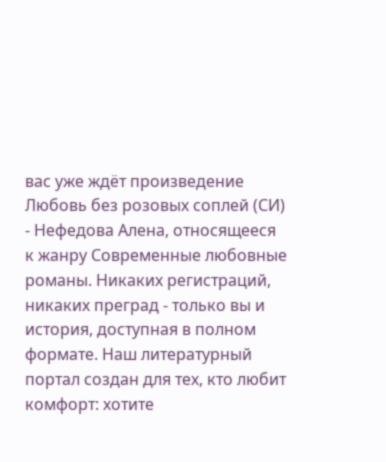вас уже ждёт произведение Любовь без розовых соплей (СИ) - Нефедова Алена, относящееся к жанру Современные любовные романы. Никаких регистраций, никаких преград - только вы и история, доступная в полном формате. Наш литературный портал создан для тех, кто любит комфорт: хотите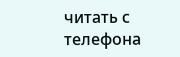читать с телефона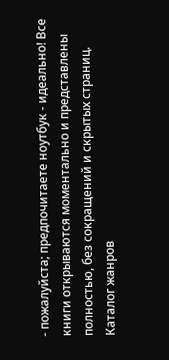- пожалуйста; предпочитаете ноутбук - идеально! Все книги открываются моментально и представлены полностью, без сокращений и скрытых страниц. Каталог жанров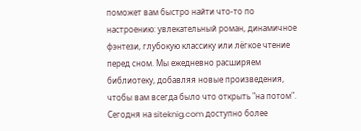поможет вам быстро найти что-то по настроению: увлекательный роман, динамичное фэнтези, глубокую классику или лёгкое чтение перед сном. Мы ежедневно расширяем библиотеку, добавляя новые произведения, чтобы вам всегда было что открыть "на потом". Сегодня на siteknig.com доступно более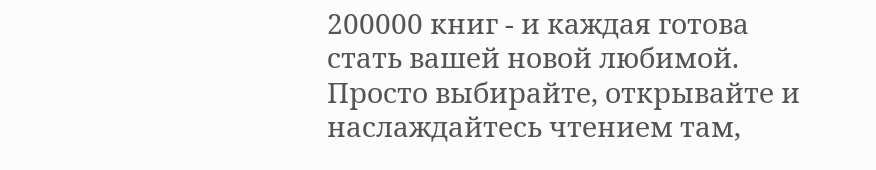200000 книг - и каждая готова стать вашей новой любимой. Просто выбирайте, открывайте и наслаждайтесь чтением там,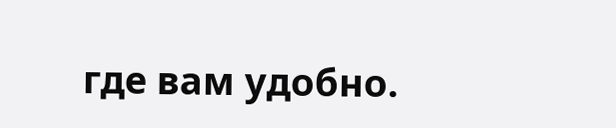где вам удобно.